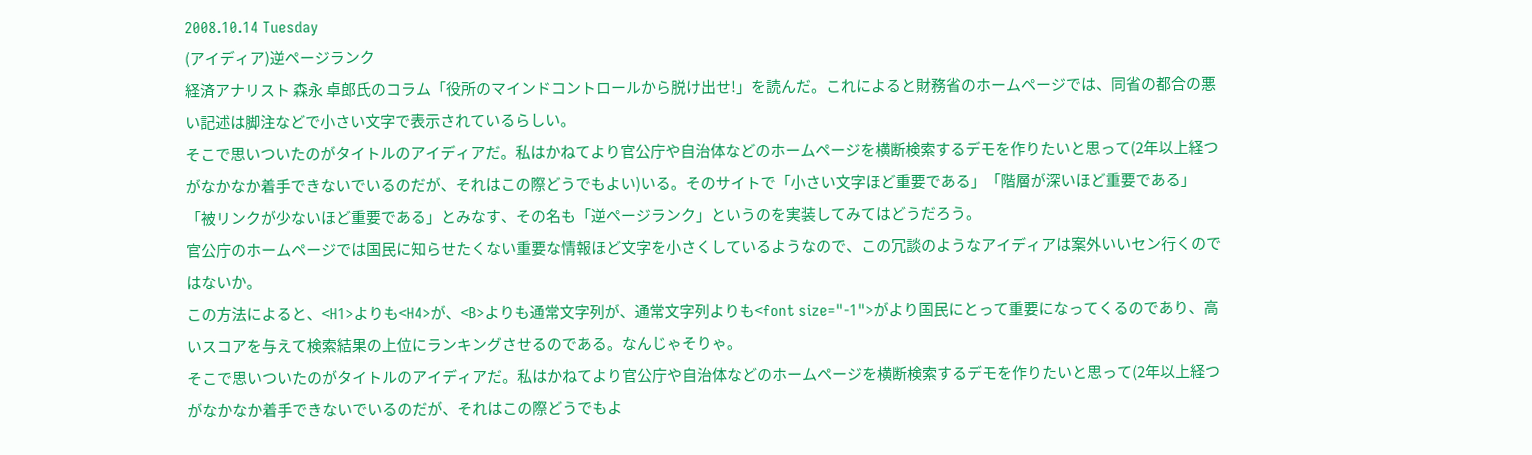2008.10.14 Tuesday
(アイディア)逆ページランク
経済アナリスト 森永 卓郎氏のコラム「役所のマインドコントロールから脱け出せ!」を読んだ。これによると財務省のホームページでは、同省の都合の悪い記述は脚注などで小さい文字で表示されているらしい。
そこで思いついたのがタイトルのアイディアだ。私はかねてより官公庁や自治体などのホームページを横断検索するデモを作りたいと思って(2年以上経つがなかなか着手できないでいるのだが、それはこの際どうでもよい)いる。そのサイトで「小さい文字ほど重要である」「階層が深いほど重要である」「被リンクが少ないほど重要である」とみなす、その名も「逆ページランク」というのを実装してみてはどうだろう。
官公庁のホームページでは国民に知らせたくない重要な情報ほど文字を小さくしているようなので、この冗談のようなアイディアは案外いいセン行くのではないか。
この方法によると、<H1>よりも<H4>が、<B>よりも通常文字列が、通常文字列よりも<font size="-1">がより国民にとって重要になってくるのであり、高いスコアを与えて検索結果の上位にランキングさせるのである。なんじゃそりゃ。
そこで思いついたのがタイトルのアイディアだ。私はかねてより官公庁や自治体などのホームページを横断検索するデモを作りたいと思って(2年以上経つがなかなか着手できないでいるのだが、それはこの際どうでもよ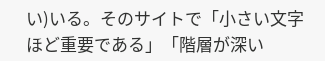い)いる。そのサイトで「小さい文字ほど重要である」「階層が深い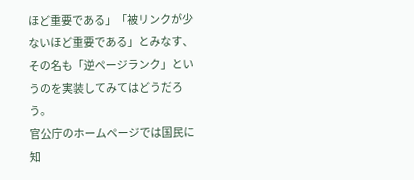ほど重要である」「被リンクが少ないほど重要である」とみなす、その名も「逆ページランク」というのを実装してみてはどうだろう。
官公庁のホームページでは国民に知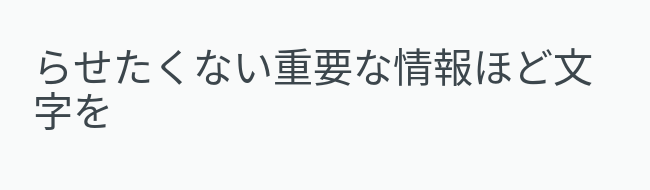らせたくない重要な情報ほど文字を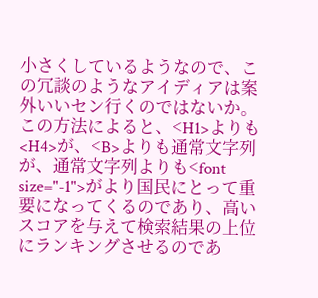小さくしているようなので、この冗談のようなアイディアは案外いいセン行くのではないか。
この方法によると、<H1>よりも<H4>が、<B>よりも通常文字列が、通常文字列よりも<font size="-1">がより国民にとって重要になってくるのであり、高いスコアを与えて検索結果の上位にランキングさせるのであ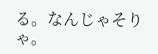る。なんじゃそりゃ。